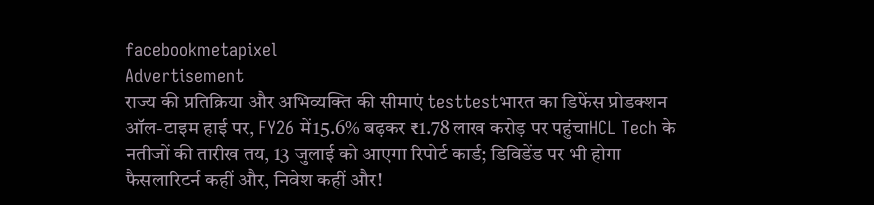facebookmetapixel
Advertisement
राज्य की प्रतिक्रिया और अभिव्यक्ति की सीमाएं testtestभारत का डिफेंस प्रोडक्शन ऑल-टाइम हाई पर, FY26 में15.6% बढ़कर ₹1.78 लाख करोड़ पर पहुंचाHCL Tech के नतीजों की तारीख तय, 13 जुलाई को आएगा रिपोर्ट कार्ड; डिविडेंड पर भी होगा फैसलारिटर्न कहीं और, निवेश कहीं और!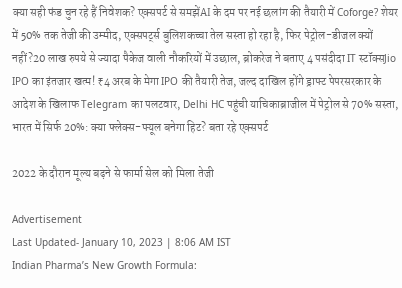क्या सही फंड चुन रहे हैं निवेशक? एक्सपर्ट से समझेंAI के दम पर नई छलांग की तैयारी में Coforge? शेयर में 50% तक तेजी की उम्मीद, एक्सपर्ट्स बुलिशकच्चा तेल सस्ता हो रहा है, फिर पेट्रोल-डीजल क्यों नहीं?20 लाख रुपये से ज्यादा पैकेज वाली नौकरियों में उछाल, ब्रोकरेज ने बताए 4 पसंदीदा IT स्टॉक्सJio IPO का इंतजार खत्म! ₹4 अरब के मेगा IPO की तैयारी तेज, जल्द दाखिल होंगे ड्राफ्ट पेपरसरकार के आदेश के खिलाफ Telegram का पलटवार, Delhi HC पहुंची याचिकाब्राजील में पेट्रोल से 70% सस्ता, भारत में सिर्फ 20%: क्या फ्लेक्स-फ्यूल बनेगा हिट? बता रहे एक्सपर्ट

2022 के दौरान मूल्य बढ़ने से फार्मा सेल को मिला तेजी

Advertisement
Last Updated- January 10, 2023 | 8:06 AM IST
Indian Pharma’s New Growth Formula: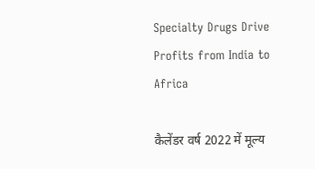Specialty Drugs Drive Profits from India to Africa

कैलेंडर वर्ष 2022 में मूल्य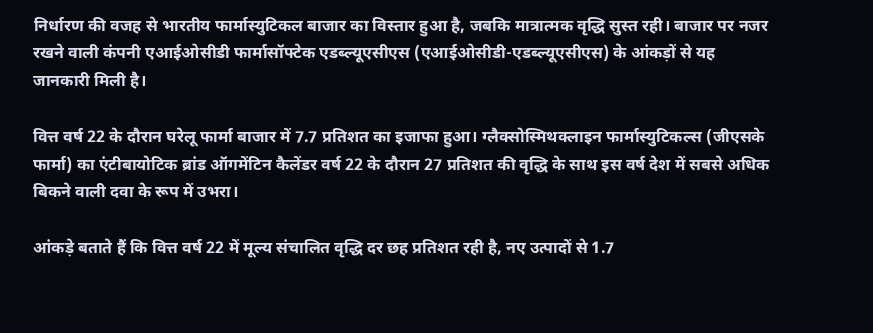निर्धारण की वजह से भारतीय फार्मास्युटिकल बाजार का विस्तार हुआ है, जबकि मात्रात्मक वृद्धि सुस्त रही। बाजार पर नजर रखने वाली कंपनी एआईओसीडी फार्मासॉफ्टेक एडब्ल्यूएसीएस (एआईओसीडी-एडब्ल्यूएसीएस) के आंकड़ों से यह जानकारी मिली है।

वित्त वर्ष 22 के दौरान घरेलू फार्मा बाजार में 7.7 प्रतिशत का इजाफा हुआ। ग्लैक्सोस्मिथक्लाइन फार्मास्युटिकल्स (जीएसके फार्मा) का एंटीबायोटिक ब्रांड ऑगमेंटिन कैलेंडर वर्ष 22 के दौरान 27 प्रतिशत की वृद्धि के साथ इस वर्ष देश में सबसे अधिक बिकने वाली दवा के रूप में उभरा।

आंकड़े बताते हैं कि वित्त वर्ष 22 में मूल्य संचालित वृद्धि दर छह प्रतिशत रही है, नए उत्पादों से 1.7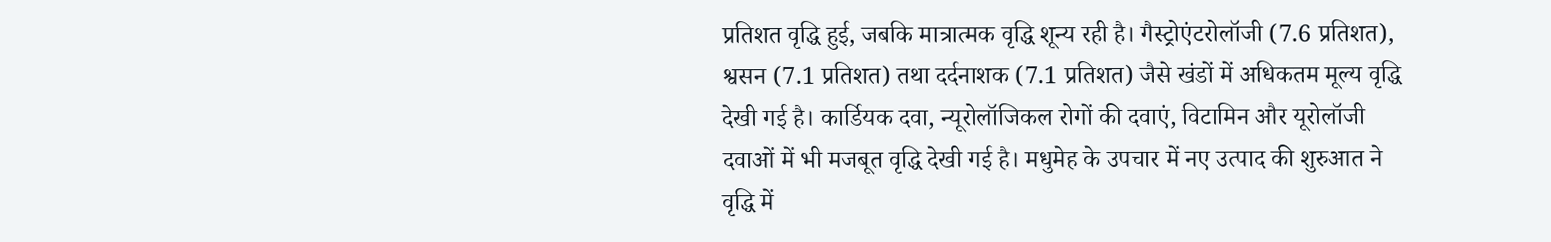प्रतिशत वृद्धि हुई, जबकि मात्रात्मक वृद्धि शून्य रही है। गैस्ट्रोएंटरोलॉजी (7.6 प्रतिशत), श्वसन (7.1 प्रतिशत) तथा दर्दनाशक (7.1 प्रतिशत) जैसे खंडों में अधिकतम मूल्य वृद्धि देखी गई है। कार्डियक दवा, न्यूरोलॉजिकल रोगों की दवाएं, विटामिन और यूरोलॉजी दवाओं में भी मजबूत वृद्धि देखी गई है। मधुमेह के उपचार में नए उत्पाद की शुरुआत ने वृद्धि में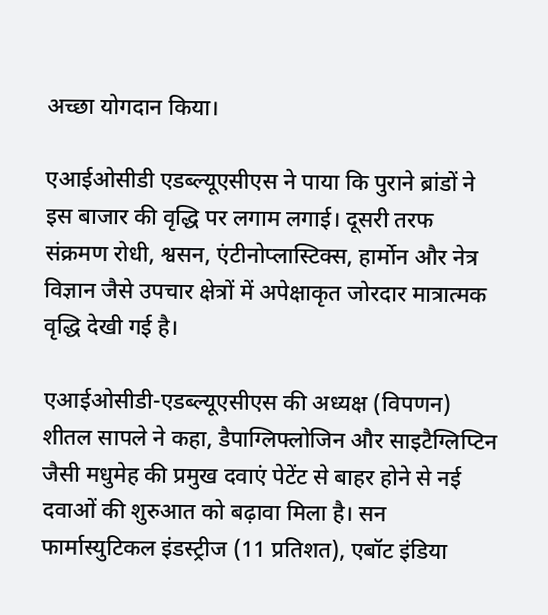अच्छा योगदान किया।

एआईओसीडी एडब्ल्यूएसीएस ने पाया कि पुराने ब्रांडों ने इस बाजार की वृद्धि पर लगाम लगाई। दूसरी तरफ संक्रमण रोधी, श्वसन, एंटीनोप्लास्टिक्स, हार्मोन और नेत्र विज्ञान जैसे उपचार क्षेत्रों में अपेक्षाकृत जोरदार मात्रात्मक वृद्धि देखी गई है।

एआईओसीडी-एडब्ल्यूएसीएस की अध्यक्ष (विपणन) शीतल सापले ने कहा, डैपाग्लिफ्लोजिन और साइटैग्लिप्टिन जैसी मधुमेह की प्रमुख दवाएं पेटेंट से बाहर होने से नई दवाओं की शुरुआत को बढ़ावा मिला है। सन फार्मास्युटिकल इंडस्ट्रीज (11 प्रतिशत), एबॉट इंडिया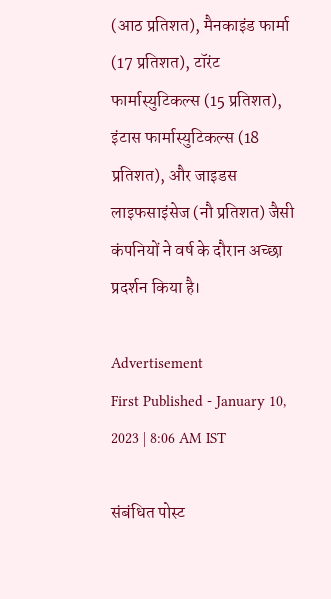(आठ प्रतिशत), मैनकाइंड फार्मा (17 प्रतिशत), टॉरंट फार्मास्युटिकल्स (15 प्रतिशत), इंटास फार्मास्युटिकल्स (18 प्रतिशत), और जाइडस लाइफसाइंसेज (नौ प्रतिशत) जैसी कंपनियों ने वर्ष के दौरान अच्छा प्रदर्शन किया है।

Advertisement
First Published - January 10, 2023 | 8:06 AM IST

संबंधित पोस्ट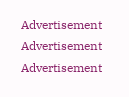Advertisement
Advertisement
Advertisement